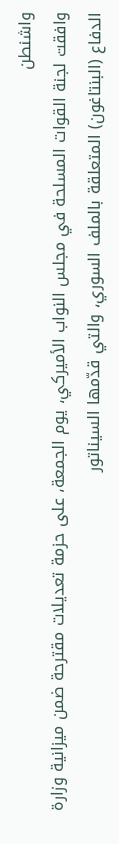واشنطن
وافقت لجنة القوات المسلحة في مجلس النواب الأميركي، يوم الجمعة، على حزمة تعديلات مقترحة ضمن ميزانية وزارة الدفاع (البنتاغون) المتعلقة بالملف السوري، والتي قدّمها السيناتور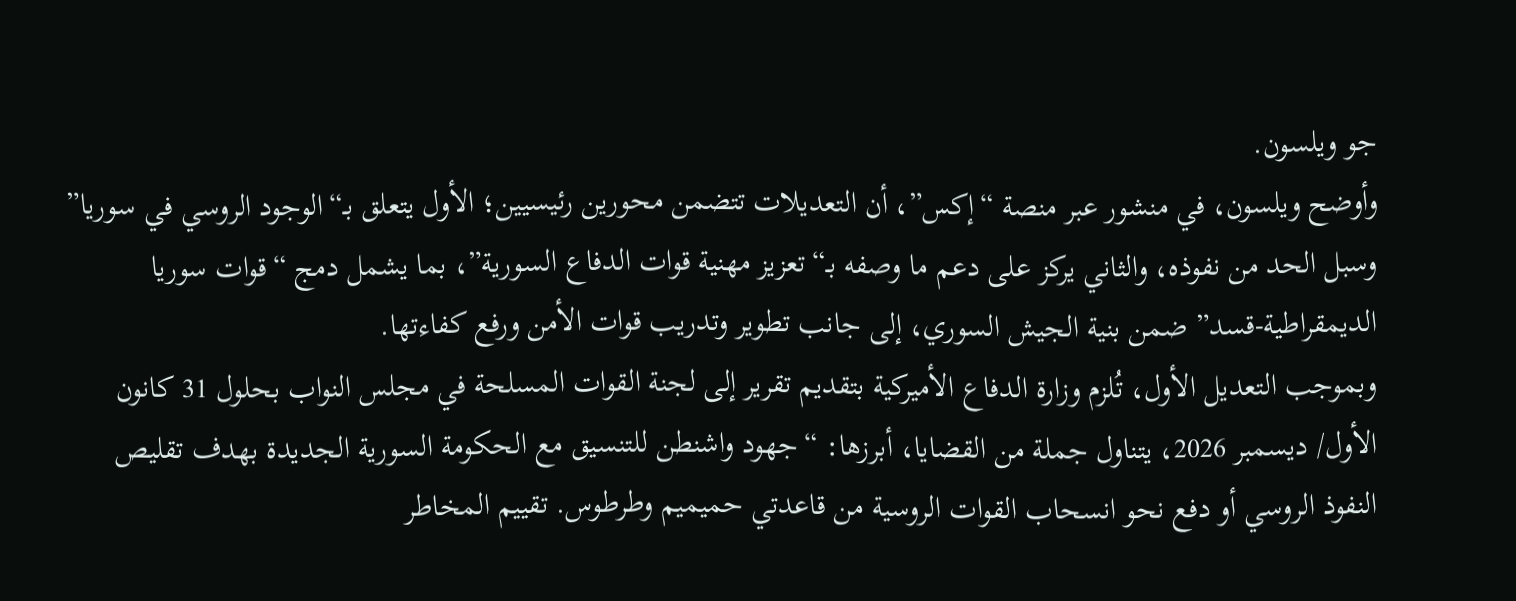جو ويلسون.
وأوضح ويلسون، في منشور عبر منصة “إكس”، أن التعديلات تتضمن محورين رئيسيين؛ الأول يتعلق بـ“الوجود الروسي في سوريا” وسبل الحد من نفوذه، والثاني يركز على دعم ما وصفه بـ“تعزيز مهنية قوات الدفاع السورية”، بما يشمل دمج “قوات سوريا الديمقراطية-قسد” ضمن بنية الجيش السوري، إلى جانب تطوير وتدريب قوات الأمن ورفع كفاءتها.
وبموجب التعديل الأول، تُلزم وزارة الدفاع الأميركية بتقديم تقرير إلى لجنة القوات المسلحة في مجلس النواب بحلول 31 كانون الأول/ ديسمبر 2026، يتناول جملة من القضايا، أبرزها: “جهود واشنطن للتنسيق مع الحكومة السورية الجديدة بهدف تقليص النفوذ الروسي أو دفع نحو انسحاب القوات الروسية من قاعدتي حميميم وطرطوس. تقييم المخاطر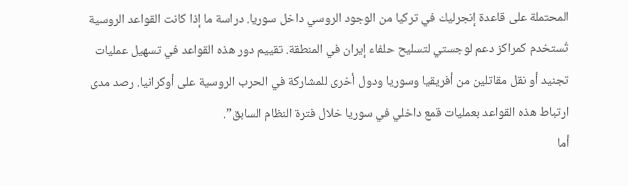المحتملة على قاعدة إنجرليك في تركيا من الوجود الروسي داخل سوريا. دراسة ما إذا كانت القواعد الروسية تُستخدم كمراكز دعم لوجستي لتسليح حلفاء إيران في المنطقة. تقييم دور هذه القواعد في تسهيل عمليات تجنيد أو نقل مقاتلين من أفريقيا وسوريا ودول أخرى للمشاركة في الحرب الروسية على أوكرانيا. رصد مدى ارتباط هذه القواعد بعمليات قمع داخلي في سوريا خلال فترة النظام السابق”.
أما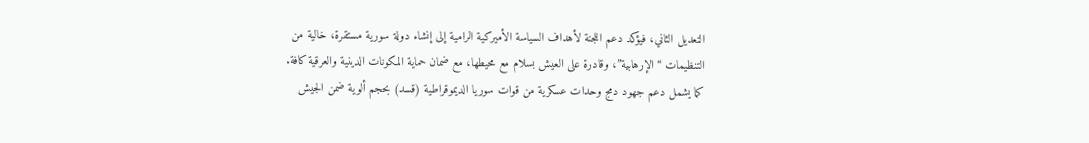التعديل الثاني، فيؤكد دعم اللجنة لأهداف السياسة الأميركية الرامية إلى إنشاء دولة سورية مستقرة، خالية من التنظيمات “الإرهابية”، وقادرة على العيش بسلام مع محيطها، مع ضمان حماية المكونات الدينية والعرقية كافة.
كما يشمل دعم جهود دمج وحدات عسكرية من قوات سوريا الديموقراطية (قسد) بحجم ألوية ضمن الجيش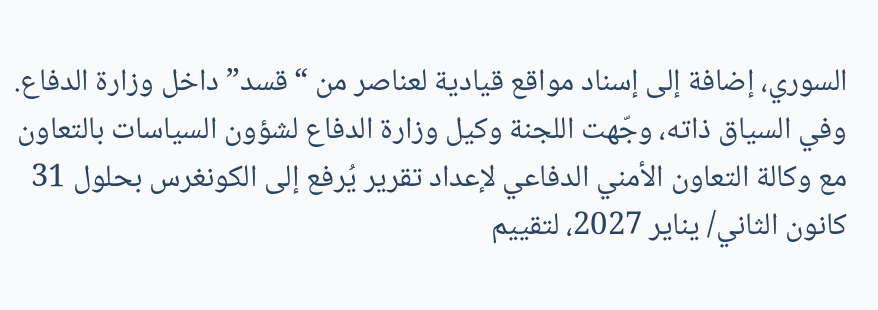السوري، إضافة إلى إسناد مواقع قيادية لعناصر من “قسد” داخل وزارة الدفاع.
وفي السياق ذاته، وجّهت اللجنة وكيل وزارة الدفاع لشؤون السياسات بالتعاون مع وكالة التعاون الأمني الدفاعي لإعداد تقرير يُرفع إلى الكونغرس بحلول 31 كانون الثاني/ يناير 2027، لتقييم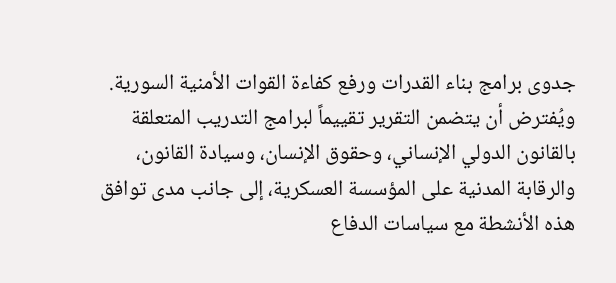جدوى برامج بناء القدرات ورفع كفاءة القوات الأمنية السورية.
ويُفترض أن يتضمن التقرير تقييماً لبرامج التدريب المتعلقة بالقانون الدولي الإنساني، وحقوق الإنسان، وسيادة القانون، والرقابة المدنية على المؤسسة العسكرية، إلى جانب مدى توافق هذه الأنشطة مع سياسات الدفاع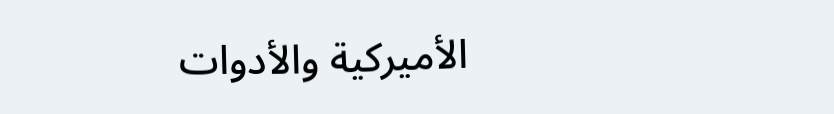الأميركية والأدوات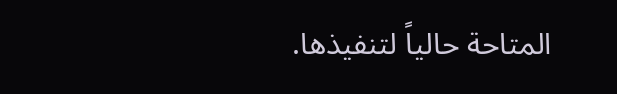المتاحة حالياً لتنفيذها.